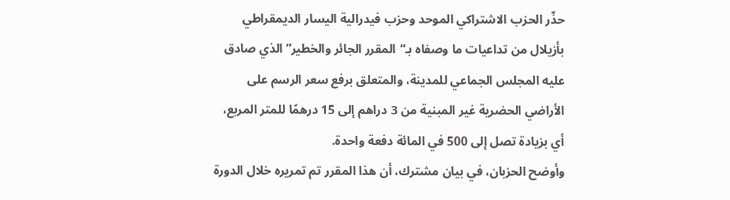حذّر الحزب الاشتراكي الموحد وحزب فيدرالية اليسار الديمقراطي بأزيلال من تداعيات ما وصفاه بـ“المقرر الجائر والخطير” الذي صادق عليه المجلس الجماعي للمدينة، والمتعلق برفع سعر الرسم على الأراضي الحضرية غير المبنية من 3 دراهم إلى 15 درهمًا للمتر المربع، أي بزيادة تصل إلى 500 في المائة دفعة واحدة.
وأوضح الحزبان، في بيان مشترك، أن هذا المقرر تم تمريره خلال الدورة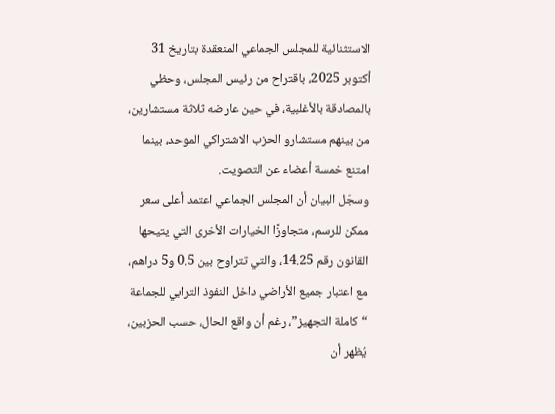الاستثنائية للمجلس الجماعي المنعقدة بتاريخ 31 أكتوبر 2025، باقتراح من رئيس المجلس، وحظي بالمصادقة بالأغلبية، في حين عارضه ثلاثة مستشارين، من بينهم مستشارو الحزب الاشتراكي الموحد، بينما امتنع خمسة أعضاء عن التصويت.
وسجّل البيان أن المجلس الجماعي اعتمد أعلى سعر ممكن للرسم، متجاوزًا الخيارات الأخرى التي يتيحها القانون رقم 14.25، والتي تتراوح بين 0.5 و5 دراهم، مع اعتبار جميع الأراضي داخل النفوذ الترابي للجماعة “كاملة التجهيز”، رغم أن واقع الحال، حسب الحزبين، يُظهر أن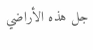جل هذه الأراضي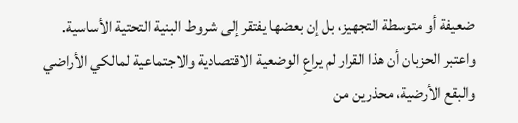ضعيفة أو متوسطة التجهيز، بل إن بعضها يفتقر إلى شروط البنية التحتية الأساسية.
واعتبر الحزبان أن هذا القرار لم يراعِ الوضعية الاقتصادية والاجتماعية لمالكي الأراضي والبقع الأرضية، محذرين من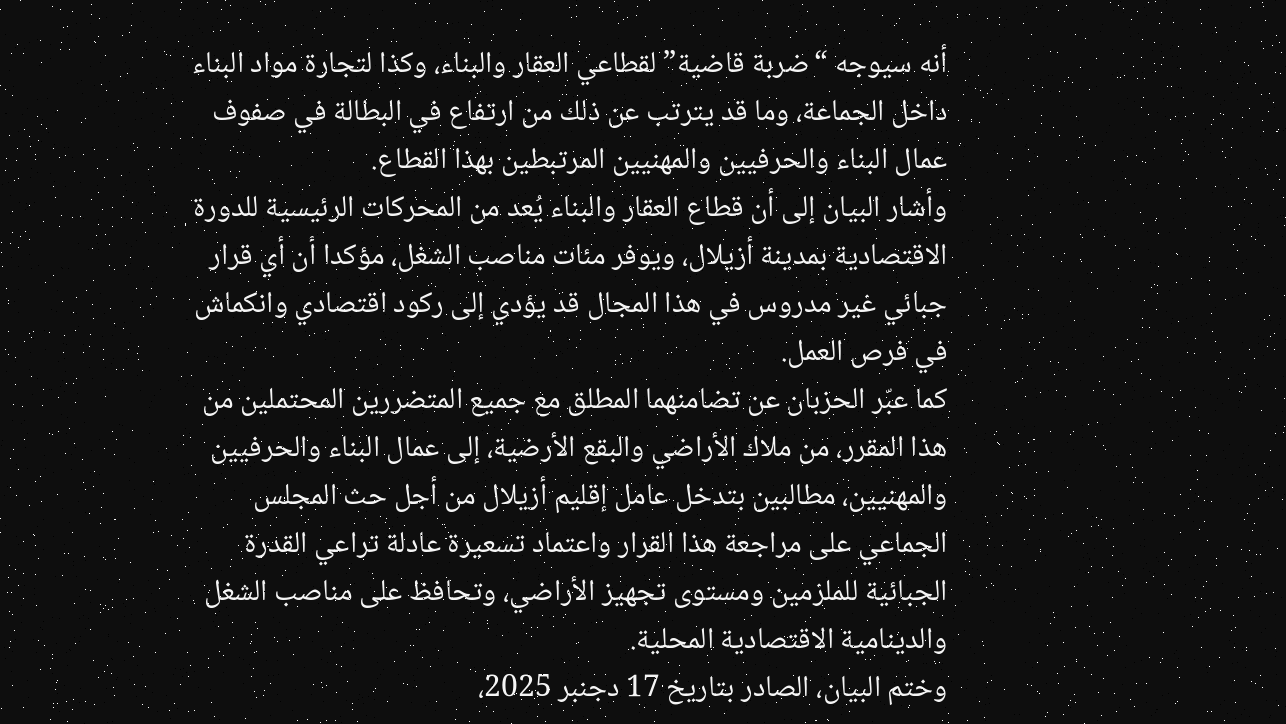أنه سيوجه “ضربة قاضية” لقطاعي العقار والبناء، وكذا لتجارة مواد البناء داخل الجماعة، وما قد يترتب عن ذلك من ارتفاع في البطالة في صفوف عمال البناء والحرفيين والمهنيين المرتبطين بهذا القطاع.
وأشار البيان إلى أن قطاع العقار والبناء يُعد من المحركات الرئيسية للدورة الاقتصادية بمدينة أزيلال، ويوفر مئات مناصب الشغل، مؤكدا أن أي قرار جبائي غير مدروس في هذا المجال قد يؤدي إلى ركود اقتصادي وانكماش في فرص العمل.
كما عبّر الحزبان عن تضامنهما المطلق مع جميع المتضررين المحتملين من هذا المقرر، من ملاك الأراضي والبقع الأرضية، إلى عمال البناء والحرفيين والمهنيين، مطالبين بتدخل عامل إقليم أزيلال من أجل حث المجلس الجماعي على مراجعة هذا القرار واعتماد تسعيرة عادلة تراعي القدرة الجبائية للملزمين ومستوى تجهيز الأراضي، وتحافظ على مناصب الشغل والدينامية الاقتصادية المحلية.
وختم البيان، الصادر بتاريخ 17 دجنبر 2025،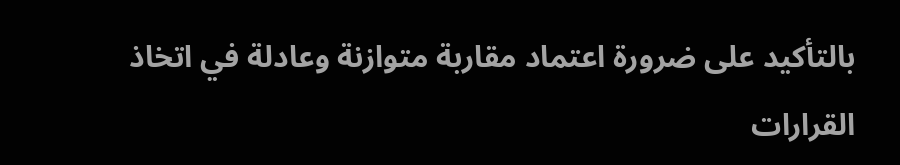بالتأكيد على ضرورة اعتماد مقاربة متوازنة وعادلة في اتخاذ القرارات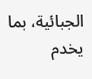الجبائية، بما يخدم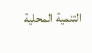التنمية المحلية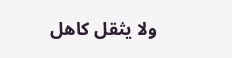ولا يثقل كاهل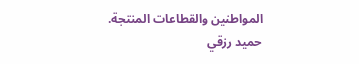المواطنين والقطاعات المنتجة.
حميد رزقي